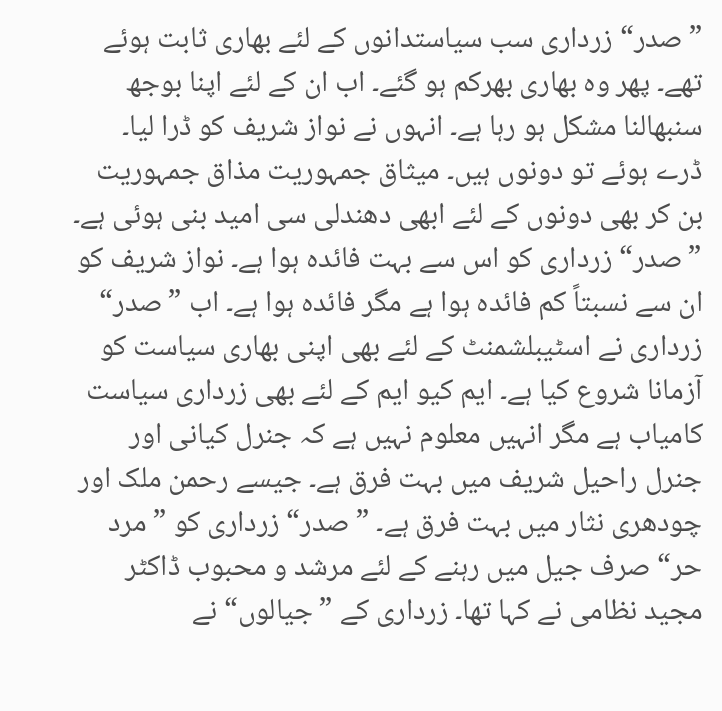”صدر“ زرداری سب سیاستدانوں کے لئے بھاری ثابت ہوئے تھے۔ پھر وہ بھاری بھرکم ہو گئے۔ اب ان کے لئے اپنا بوجھ سنبھالنا مشکل ہو رہا ہے۔ انہوں نے نواز شریف کو ڈرا لیا۔ ڈرے ہوئے تو دونوں ہیں۔ میثاق جمہوریت مذاق جمہوریت بن کر بھی دونوں کے لئے ابھی دھندلی سی امید بنی ہوئی ہے۔ ”صدر“ زرداری کو اس سے بہت فائدہ ہوا ہے۔ نواز شریف کو ان سے نسبتاً کم فائدہ ہوا ہے مگر فائدہ ہوا ہے۔ اب ”صدر“ زرداری نے اسٹیبلشمنٹ کے لئے بھی اپنی بھاری سیاست کو آزمانا شروع کیا ہے۔ ایم کیو ایم کے لئے بھی زرداری سیاست کامیاب ہے مگر انہیں معلوم نہیں ہے کہ جنرل کیانی اور جنرل راحیل شریف میں بہت فرق ہے۔ جیسے رحمن ملک اور چودھری نثار میں بہت فرق ہے۔ ”صدر“ زرداری کو ”مرد حر“ صرف جیل میں رہنے کے لئے مرشد و محبوب ڈاکٹر مجید نظامی نے کہا تھا۔ زرداری کے ”جیالوں“ نے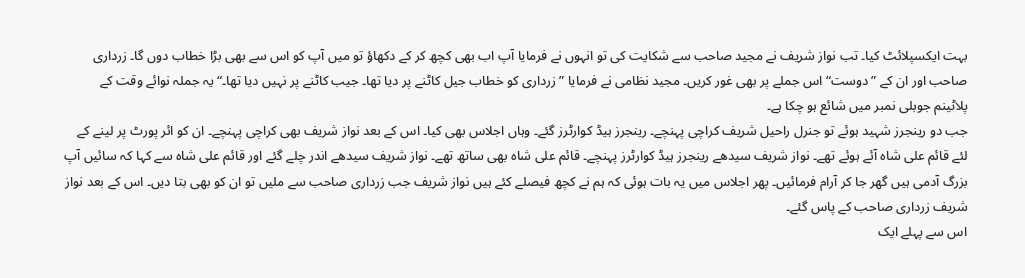بہت ایکسپلائٹ کیا۔ تب نواز شریف نے مجید صاحب سے شکایت کی تو انہوں نے فرمایا آپ اب بھی کچھ کر کے دکھاؤ تو میں آپ کو اس سے بھی بڑا خطاب دوں گا۔ زرداری صاحب اور ان کے ”دوست“ اس جملے پر بھی غور کریں۔ مجید نظامی نے فرمایا ”زرداری کو خطاب جیل کاٹنے پر دیا تھا۔ جیب کاٹنے پر نہیں دیا تھا۔“ یہ جملہ نوائے وقت کے پلاٹینم جوبلی نمبر میں شائع ہو چکا ہے۔
جب دو رینجرز شہید ہوئے تو جنرل راحیل شریف کراچی پہنچے۔ رینجرز ہیڈ کوارٹرز گئے۔ وہاں اجلاس بھی کیا۔ اس کے بعد نواز شریف بھی کراچی پہنچے۔ ان کو ائر پورٹ پر لینے کے لئے قائم علی شاہ آئے ہوئے تھے۔ نواز شریف سیدھے رینجرز ہیڈ کوارٹرز پہنچے۔ قائم علی شاہ بھی ساتھ تھے۔ نواز شریف سیدھے اندر چلے گئے اور قائم علی شاہ سے کہا کہ سائیں آپ بزرگ آدمی ہیں گھر جا کر آرام فرمائیں۔ پھر اجلاس میں یہ بات ہوئی کہ ہم نے کچھ فیصلے کئے ہیں نواز شریف جب زرداری صاحب سے ملیں تو ان کو بھی بتا دیں۔ اس کے بعد نواز شریف زرداری صاحب کے پاس گئے۔
اس سے پہلے ایک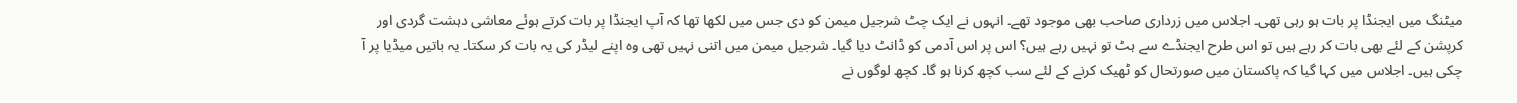میٹنگ میں ایجنڈا پر بات ہو رہی تھی۔ اجلاس میں زرداری صاحب بھی موجود تھے۔ انہوں نے ایک چٹ شرجیل میمن کو دی جس میں لکھا تھا کہ آپ ایجنڈا پر بات کرتے ہوئے معاشی دہشت گردی اور کرپشن کے لئے بھی بات کر رہے ہیں تو اس طرح ایجنڈے سے ہٹ تو نہیں رہے ہیں؟ اس پر اس آدمی کو ڈانٹ دیا گیا۔ شرجیل میمن میں اتنی نہیں تھی وہ اپنے لیڈر کی یہ بات کر سکتا۔ یہ باتیں میڈیا پر آ چکی ہیں۔ اجلاس میں کہا گیا کہ پاکستان میں صورتحال کو ٹھیک کرنے کے لئے سب کچھ کرنا ہو گا۔ کچھ لوگوں نے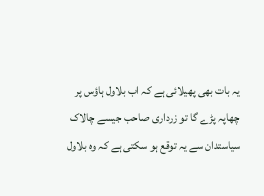یہ بات بھی پھیلائی ہے کہ اب بلاول ہاؤس پر چھاپہ پڑے گا تو زرداری صاحب جیسے چالاک سیاستدان سے یہ توقع ہو سکتی ہے کہ وہ بلاول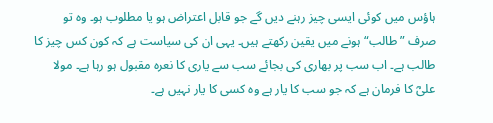ہاؤس میں کوئی ایسی چیز رہنے دیں گے جو قابل اعتراض ہو یا مطلوب ہو۔ وہ تو صرف ”طالب“ ہونے میں یقین رکھتے ہیں۔ یہی ان کی سیاست ہے کہ کون کس چیز کا طالب ہے۔ اب سب پر بھاری کی بجائے سب سے یاری کا نعرہ مقبول ہو رہا ہے۔ مولا علیؓ کا فرمان ہے کہ جو سب کا یار ہے وہ کسی کا یار نہیں ہے۔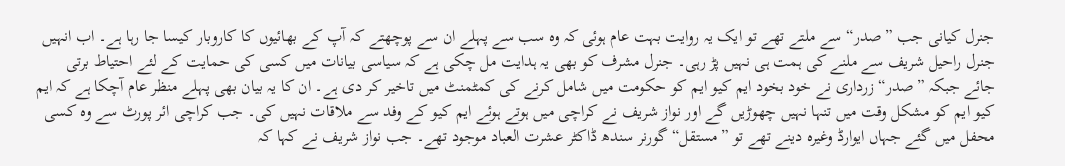جنرل کیانی جب ”صدر“ سے ملتے تھے تو ایک یہ روایت بہت عام ہوئی کہ وہ سب سے پہلے ان سے پوچھتے کہ آپ کے بھائیوں کا کاروبار کیسا جا رہا ہے۔ اب انہیں جنرل راحیل شریف سے ملنے کی ہمت ہی نہیں پڑ رہی۔ جنرل مشرف کو بھی یہ ہدایت مل چکی ہے کہ سیاسی بیانات میں کسی کی حمایت کے لئے احتیاط برتی جائے جبکہ ”صدر“ زرداری نے خود بخود ایم کیو ایم کو حکومت میں شامل کرنے کی کمٹمنٹ میں تاخیر کر دی ہے۔ ان کا یہ بیان بھی پہلے منظر عام آچکا ہے کہ ایم کیو ایم کو مشکل وقت میں تنہا نہیں چھوڑیں گے اور نواز شریف نے کراچی میں ہوتے ہوئے ایم کیو کے وفد سے ملاقات نہیں کی۔ جب کراچی ائر پورٹ سے وہ کسی محفل میں گئے جہاں ایوارڈ وغیرہ دینے تھے تو ”مستقل“ گورنر سندھ ڈاکٹر عشرت العباد موجود تھے۔ جب نواز شریف نے کہا کہ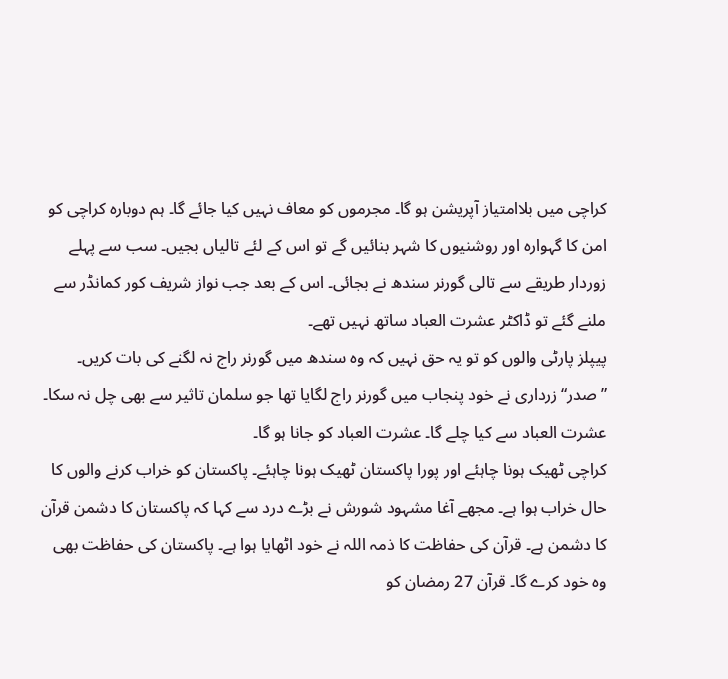کراچی میں بلاامتیاز آپریشن ہو گا۔ مجرموں کو معاف نہیں کیا جائے گا۔ ہم دوبارہ کراچی کو امن کا گہوارہ اور روشنیوں کا شہر بنائیں گے تو اس کے لئے تالیاں بجیں۔ سب سے پہلے زوردار طریقے سے تالی گورنر سندھ نے بجائی۔ اس کے بعد جب نواز شریف کور کمانڈر سے ملنے گئے تو ڈاکٹر عشرت العباد ساتھ نہیں تھے۔
پیپلز پارٹی والوں کو تو یہ حق نہیں کہ وہ سندھ میں گورنر راج نہ لگنے کی بات کریں۔ ”صدر“ زرداری نے خود پنجاب میں گورنر راج لگایا تھا جو سلمان تاثیر سے بھی چل نہ سکا۔ عشرت العباد سے کیا چلے گا۔ عشرت العباد کو جانا ہو گا۔
کراچی ٹھیک ہونا چاہئے اور پورا پاکستان ٹھیک ہونا چاہئے۔ پاکستان کو خراب کرنے والوں کا حال خراب ہوا ہے۔ مجھے آغا مشہود شورش نے بڑے درد سے کہا کہ پاکستان کا دشمن قرآن کا دشمن ہے۔ قرآن کی حفاظت کا ذمہ اللہ نے خود اٹھایا ہوا ہے۔ پاکستان کی حفاظت بھی وہ خود کرے گا۔ قرآن 27 رمضان کو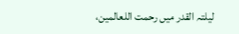لیلتہ القدر میں رحمت اللعالمین،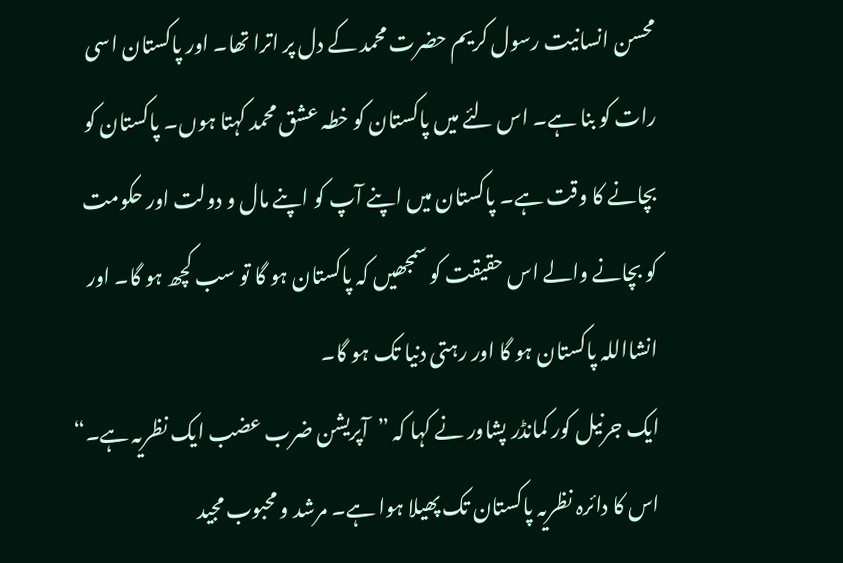محسن انسانیت رسول کریم حضرت محمد کے دل پر اترا تھا۔ اور پاکستان اسی رات کو بنا ہے۔ اس لئے میں پاکستان کو خطہ عشق محمد کہتا ہوں۔ پاکستان کو بچانے کا وقت ہے۔ پاکستان میں اپنے آپ کو اپنے مال و دولت اور حکومت کو بچانے والے اس حقیقت کو سمجھیں کہ پاکستان ہو گا تو سب کچھ ہو گا۔ اور انشااللہ پاکستان ہو گا اور رہتی دنیا تک ہو گا۔
ایک جرنیل کور کمانڈر پشاور نے کہا کہ ”آپریشن ضرب عضب ایک نظریہ ہے۔“ اس کا دائرہ نظریہ پاکستان تک پھیلا ہوا ہے۔ مرشد و محبوب مجید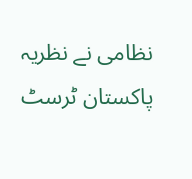نظامی نے نظریہ پاکستان ٹرسٹ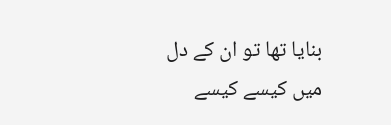بنایا تھا تو ان کے دل میں کیسے کیسے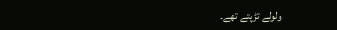ولولے تڑپتے تھے۔